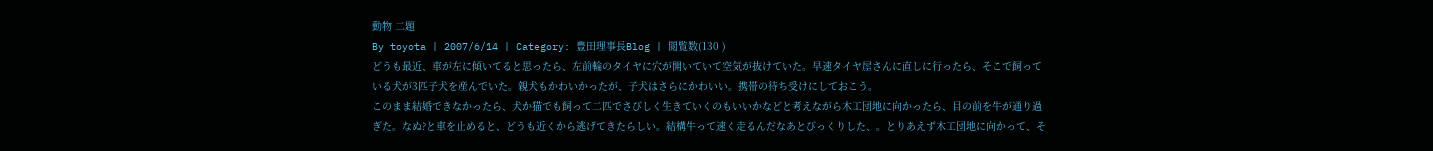動物 二題
By toyota | 2007/6/14 | Category: 豊田理事長Blog | 閲覧数(130 )
どうも最近、車が左に傾いてると思ったら、左前輪のタイヤに穴が開いていて空気が抜けていた。早速タイヤ屋さんに直しに行ったら、そこで飼っている犬が3匹子犬を産んでいた。親犬もかわいかったが、子犬はさらにかわいい。携帯の待ち受けにしておこう。
このまま結婚できなかったら、犬か猫でも飼って二匹でさびしく生きていくのもいいかなどと考えながら木工団地に向かったら、目の前を牛が通り過ぎた。なぬ?と車を止めると、どうも近くから逃げてきたらしい。結構牛って速く走るんだなあとびっくりした、。とりあえず木工団地に向かって、そ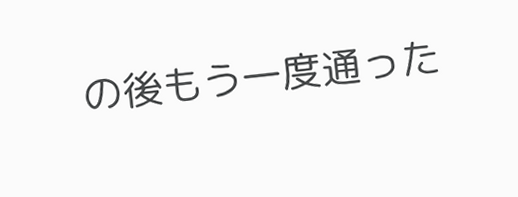の後もう一度通った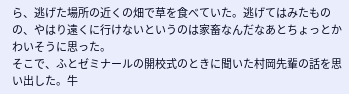ら、逃げた場所の近くの畑で草を食べていた。逃げてはみたものの、やはり遠くに行けないというのは家畜なんだなあとちょっとかわいそうに思った。
そこで、ふとゼミナールの開校式のときに聞いた村岡先輩の話を思い出した。牛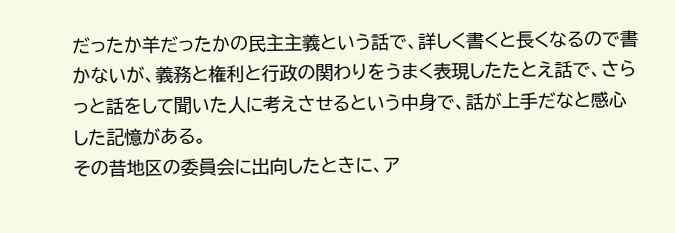だったか羊だったかの民主主義という話で、詳しく書くと長くなるので書かないが、義務と権利と行政の関わりをうまく表現したたとえ話で、さらっと話をして聞いた人に考えさせるという中身で、話が上手だなと感心した記憶がある。
その昔地区の委員会に出向したときに、ア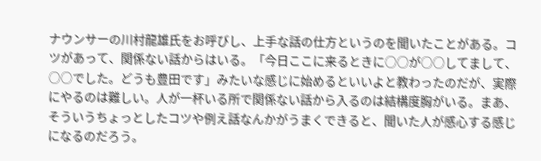ナウンサーの川村龍雄氏をお呼びし、上手な話の仕方というのを聞いたことがある。コツがあって、関係ない話からはいる。「今日ここに来るときに○○が○○してまして、○○でした。どうも豊田です」みたいな感じに始めるといいよと教わったのだが、実際にやるのは難しい。人が一杯いる所で関係ない話から入るのは結構度胸がいる。まあ、そういうちょっとしたコツや例え話なんかがうまくできると、聞いた人が感心する感じになるのだろう。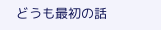どうも最初の話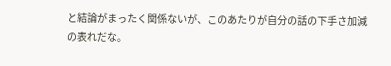と結論がまったく関係ないが、このあたりが自分の話の下手さ加減の表れだな。